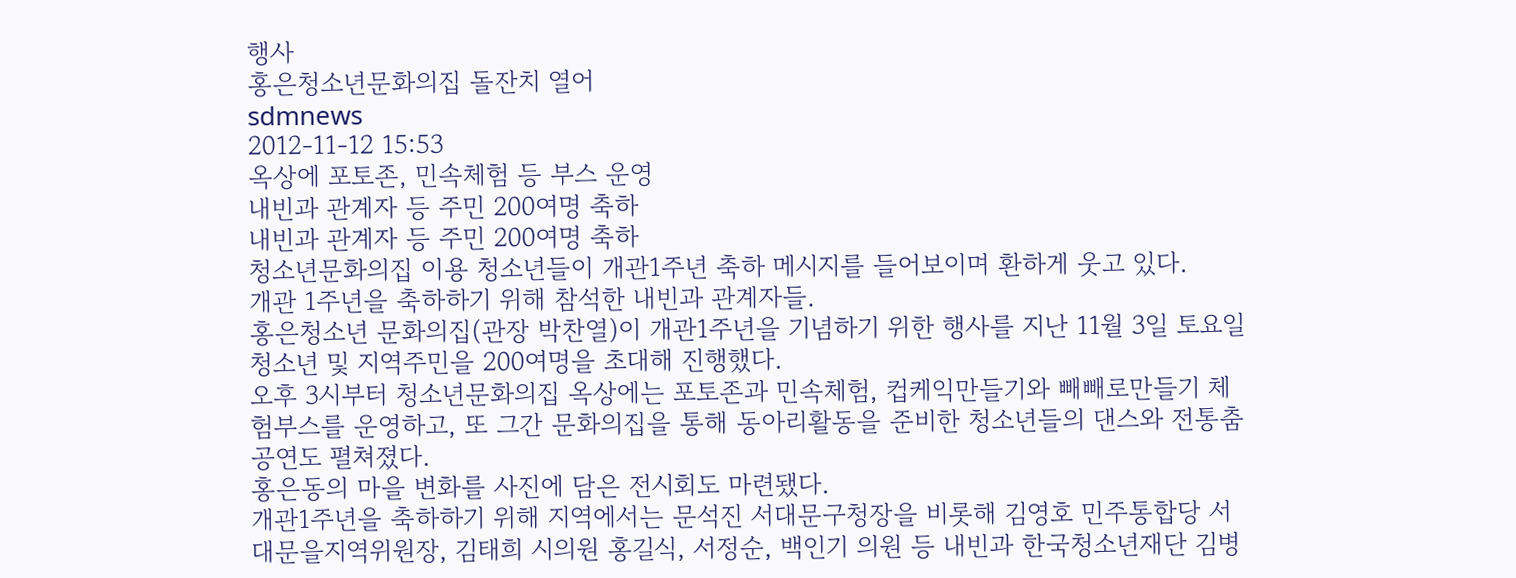행사
홍은청소년문화의집 돌잔치 열어
sdmnews
2012-11-12 15:53
옥상에 포토존, 민속체험 등 부스 운영
내빈과 관계자 등 주민 200여명 축하
내빈과 관계자 등 주민 200여명 축하
청소년문화의집 이용 청소년들이 개관1주년 축하 메시지를 들어보이며 환하게 웃고 있다.
개관 1주년을 축하하기 위해 참석한 내빈과 관계자들.
홍은청소년 문화의집(관장 박찬열)이 개관1주년을 기념하기 위한 행사를 지난 11월 3일 토요일 청소년 및 지역주민을 200여명을 초대해 진행했다.
오후 3시부터 청소년문화의집 옥상에는 포토존과 민속체험, 컵케익만들기와 빼빼로만들기 체험부스를 운영하고, 또 그간 문화의집을 통해 동아리활동을 준비한 청소년들의 댄스와 전통춤 공연도 펼쳐졌다.
홍은동의 마을 변화를 사진에 담은 전시회도 마련됐다.
개관1주년을 축하하기 위해 지역에서는 문석진 서대문구청장을 비롯해 김영호 민주통합당 서대문을지역위원장, 김태희 시의원 홍길식, 서정순, 백인기 의원 등 내빈과 한국청소년재단 김병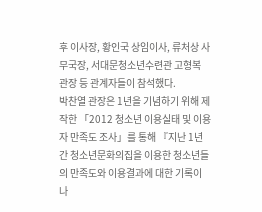후 이사장, 황인국 상임이사, 류처상 사무국장, 서대문청소년수련관 고형복 관장 등 관계자들이 참석했다.
박찬열 관장은 1년을 기념하기 위해 제작한 「2012 청소년 이용실태 및 이용자 만족도 조사」를 통해 『지난 1년간 청소년문화의집을 이용한 청소년들의 만족도와 이용결과에 대한 기록이 나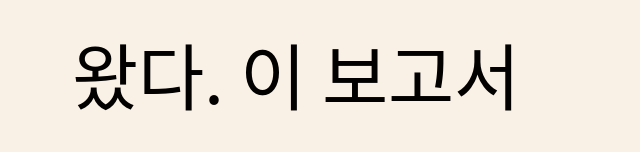왔다. 이 보고서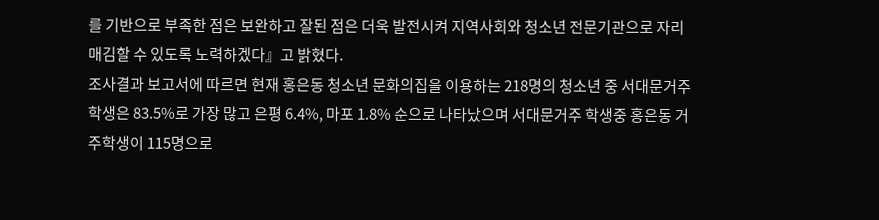를 기반으로 부족한 점은 보완하고 잘된 점은 더욱 발전시켜 지역사회와 청소년 전문기관으로 자리매김할 수 있도록 노력하겠다』고 밝혔다.
조사결과 보고서에 따르면 현재 홍은동 청소년 문화의집을 이용하는 218명의 청소년 중 서대문거주 학생은 83.5%로 가장 많고 은평 6.4%, 마포 1.8% 순으로 나타났으며 서대문거주 학생중 홍은동 거주학생이 115명으로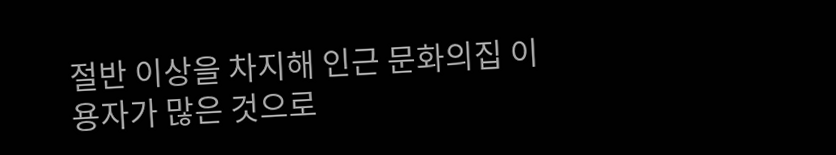절반 이상을 차지해 인근 문화의집 이용자가 많은 것으로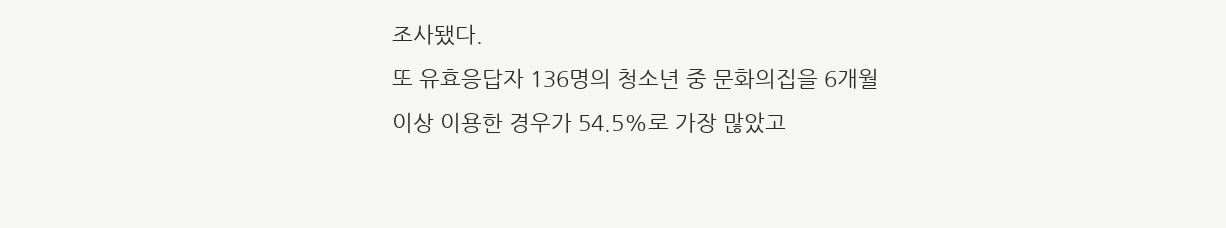조사됐다.
또 유효응답자 136명의 청소년 중 문화의집을 6개월 이상 이용한 경우가 54.5%로 가장 많았고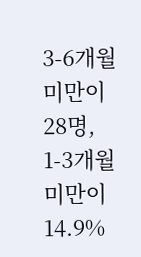3-6개월 미만이 28명, 1-3개월 미만이 14.9%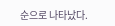순으로 나타났다.